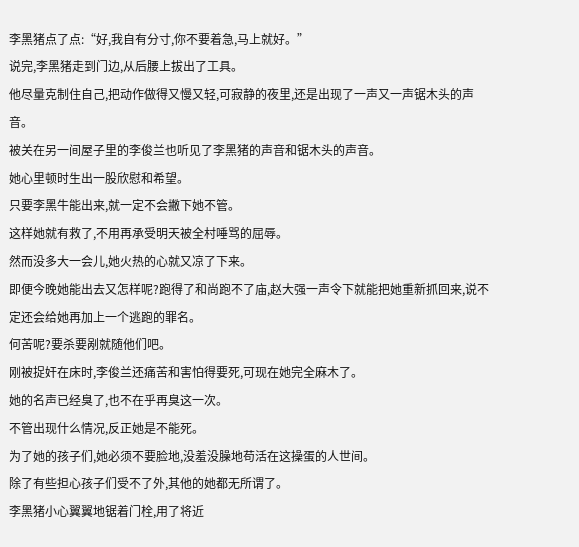李黑猪点了点:“好,我自有分寸,你不要着急,马上就好。”
说完,李黑猪走到门边,从后腰上拔出了工具。
他尽量克制住自己,把动作做得又慢又轻,可寂静的夜里,还是出现了一声又一声锯木头的声音。
被关在另一间屋子里的李俊兰也听见了李黑猪的声音和锯木头的声音。
她心里顿时生出一股欣慰和希望。
只要李黑牛能出来,就一定不会撇下她不管。
这样她就有救了,不用再承受明天被全村唾骂的屈辱。
然而没多大一会儿,她火热的心就又凉了下来。
即便今晚她能出去又怎样呢?跑得了和尚跑不了庙,赵大强一声令下就能把她重新抓回来,说不定还会给她再加上一个逃跑的罪名。
何苦呢?要杀要剐就随他们吧。
刚被捉奸在床时,李俊兰还痛苦和害怕得要死,可现在她完全麻木了。
她的名声已经臭了,也不在乎再臭这一次。
不管出现什么情况,反正她是不能死。
为了她的孩子们,她必须不要脸地,没羞没臊地苟活在这操蛋的人世间。
除了有些担心孩子们受不了外,其他的她都无所谓了。
李黑猪小心翼翼地锯着门栓,用了将近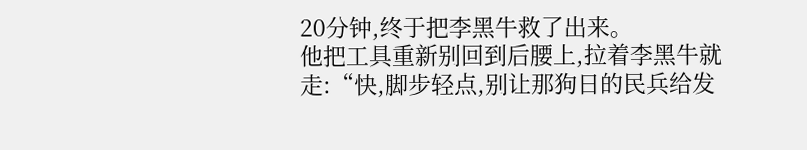20分钟,终于把李黑牛救了出来。
他把工具重新别回到后腰上,拉着李黑牛就走:“快,脚步轻点,别让那狗日的民兵给发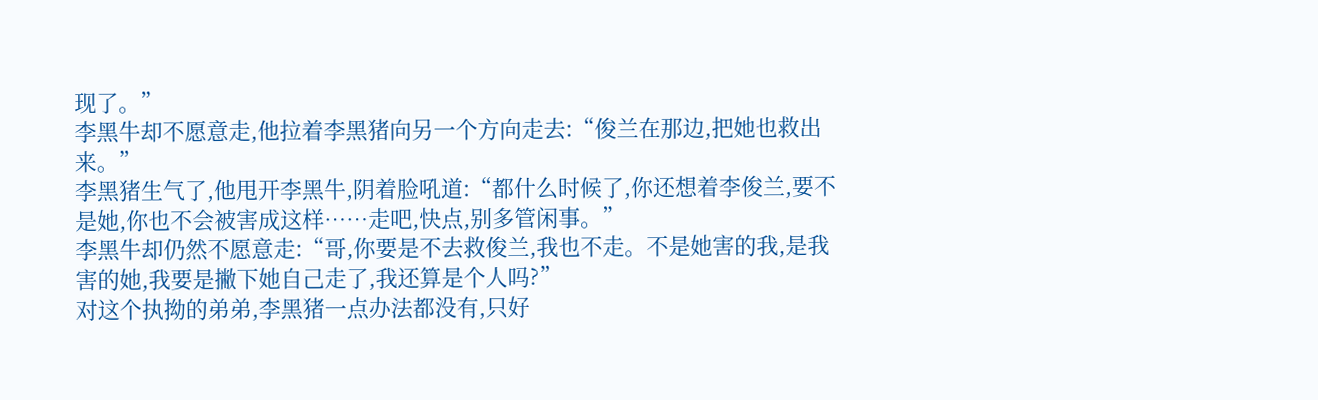现了。”
李黑牛却不愿意走,他拉着李黑猪向另一个方向走去:“俊兰在那边,把她也救出来。”
李黑猪生气了,他甩开李黑牛,阴着脸吼道:“都什么时候了,你还想着李俊兰,要不是她,你也不会被害成这样……走吧,快点,别多管闲事。”
李黑牛却仍然不愿意走:“哥,你要是不去救俊兰,我也不走。不是她害的我,是我害的她,我要是撇下她自己走了,我还算是个人吗?”
对这个执拗的弟弟,李黑猪一点办法都没有,只好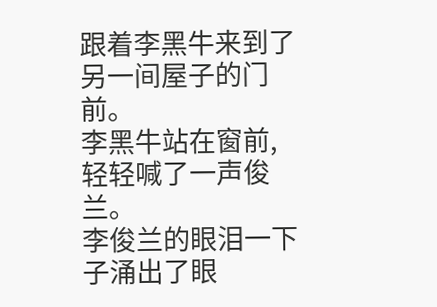跟着李黑牛来到了另一间屋子的门前。
李黑牛站在窗前,轻轻喊了一声俊兰。
李俊兰的眼泪一下子涌出了眼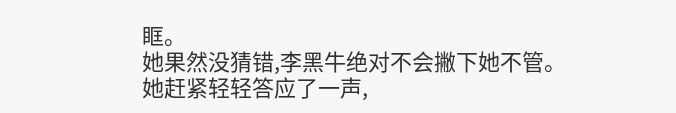眶。
她果然没猜错,李黑牛绝对不会撇下她不管。
她赶紧轻轻答应了一声,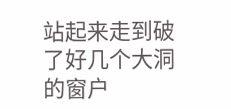站起来走到破了好几个大洞的窗户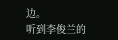边。
听到李俊兰的